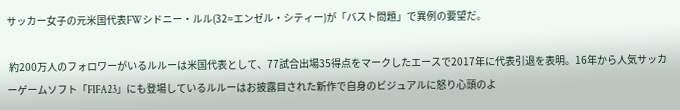サッカー女子の元米国代表FWシドニー・ルル(32=エンゼル・シティー)が「バスト問題」で異例の要望だ。

 約200万人のフォロワーがいるルルーは米国代表として、77試合出場35得点をマークしたエースで2017年に代表引退を表明。16年から人気サッカーゲームソフト「FIFA23」にも登場しているルルーはお披露目された新作で自身のビジュアルに怒り心頭のよ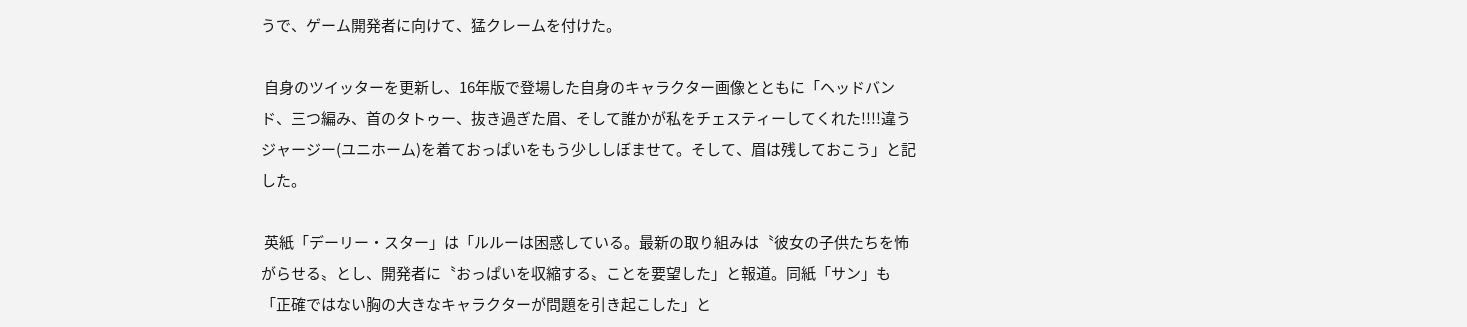うで、ゲーム開発者に向けて、猛クレームを付けた。

 自身のツイッターを更新し、16年版で登場した自身のキャラクター画像とともに「ヘッドバンド、三つ編み、首のタトゥー、抜き過ぎた眉、そして誰かが私をチェスティーしてくれた!!!!違うジャージー(ユニホーム)を着ておっぱいをもう少ししぼませて。そして、眉は残しておこう」と記した。

 英紙「デーリー・スター」は「ルルーは困惑している。最新の取り組みは〝彼女の子供たちを怖がらせる〟とし、開発者に〝おっぱいを収縮する〟ことを要望した」と報道。同紙「サン」も「正確ではない胸の大きなキャラクターが問題を引き起こした」と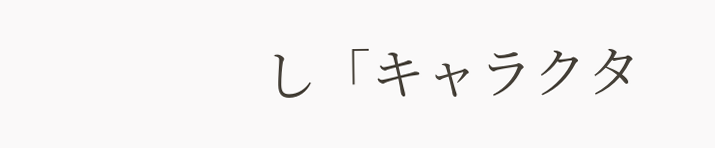し「キャラクタ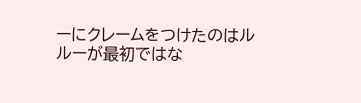ーにクレームをつけたのはルルーが最初ではな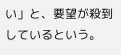い」と、要望が殺到しているという。